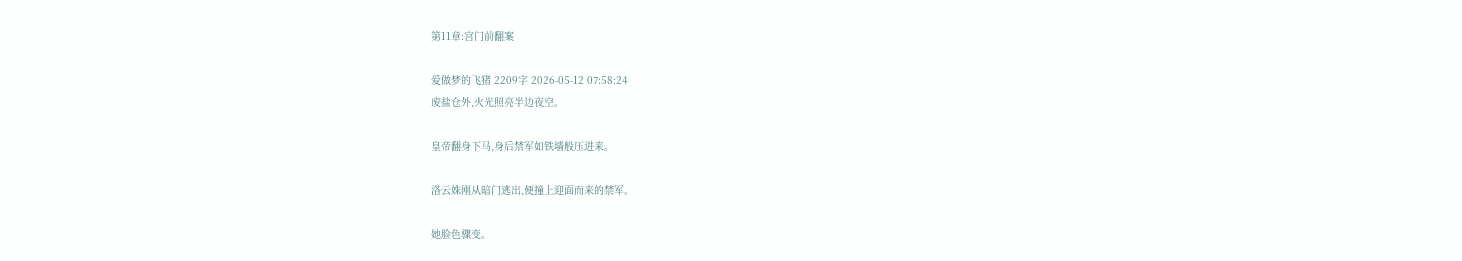第11章:宫门前翻案

爱做梦的飞猪 2209字 2026-05-12 07:58:24
废盐仓外,火光照亮半边夜空。

皇帝翻身下马,身后禁军如铁墙般压进来。

洛云姝刚从暗门逃出,便撞上迎面而来的禁军。

她脸色骤变。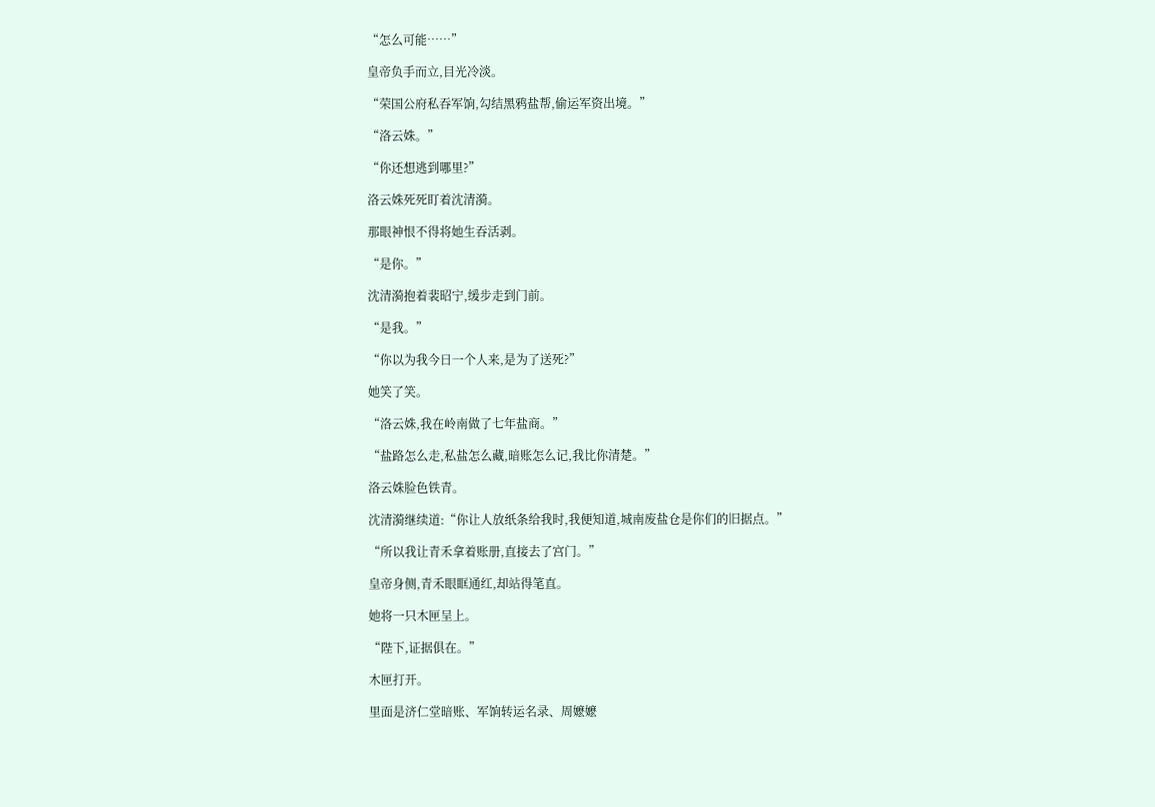“怎么可能……”

皇帝负手而立,目光冷淡。

“荣国公府私吞军饷,勾结黑鸦盐帮,偷运军资出境。”

“洛云姝。”

“你还想逃到哪里?”

洛云姝死死盯着沈清漪。

那眼神恨不得将她生吞活剥。

“是你。”

沈清漪抱着裴昭宁,缓步走到门前。

“是我。”

“你以为我今日一个人来,是为了送死?”

她笑了笑。

“洛云姝,我在岭南做了七年盐商。”

“盐路怎么走,私盐怎么藏,暗账怎么记,我比你清楚。”

洛云姝脸色铁青。

沈清漪继续道:“你让人放纸条给我时,我便知道,城南废盐仓是你们的旧据点。”

“所以我让青禾拿着账册,直接去了宫门。”

皇帝身侧,青禾眼眶通红,却站得笔直。

她将一只木匣呈上。

“陛下,证据俱在。”

木匣打开。

里面是济仁堂暗账、军饷转运名录、周嬷嬷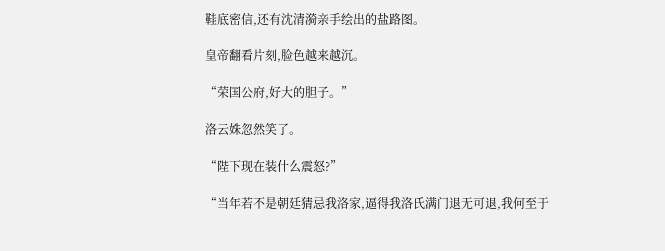鞋底密信,还有沈清漪亲手绘出的盐路图。

皇帝翻看片刻,脸色越来越沉。

“荣国公府,好大的胆子。”

洛云姝忽然笑了。

“陛下现在装什么震怒?”

“当年若不是朝廷猜忌我洛家,逼得我洛氏满门退无可退,我何至于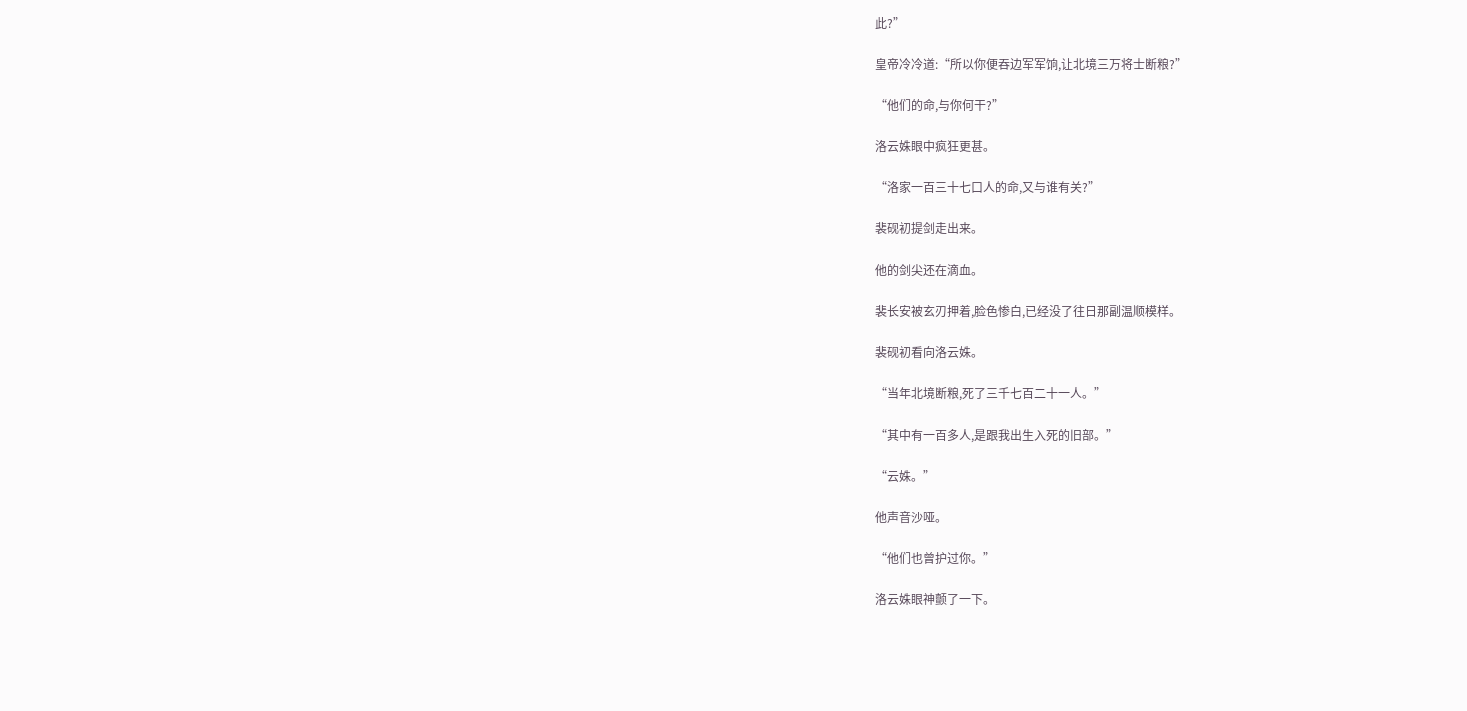此?”

皇帝冷冷道:“所以你便吞边军军饷,让北境三万将士断粮?”

“他们的命,与你何干?”

洛云姝眼中疯狂更甚。

“洛家一百三十七口人的命,又与谁有关?”

裴砚初提剑走出来。

他的剑尖还在滴血。

裴长安被玄刃押着,脸色惨白,已经没了往日那副温顺模样。

裴砚初看向洛云姝。

“当年北境断粮,死了三千七百二十一人。”

“其中有一百多人,是跟我出生入死的旧部。”

“云姝。”

他声音沙哑。

“他们也曾护过你。”

洛云姝眼神颤了一下。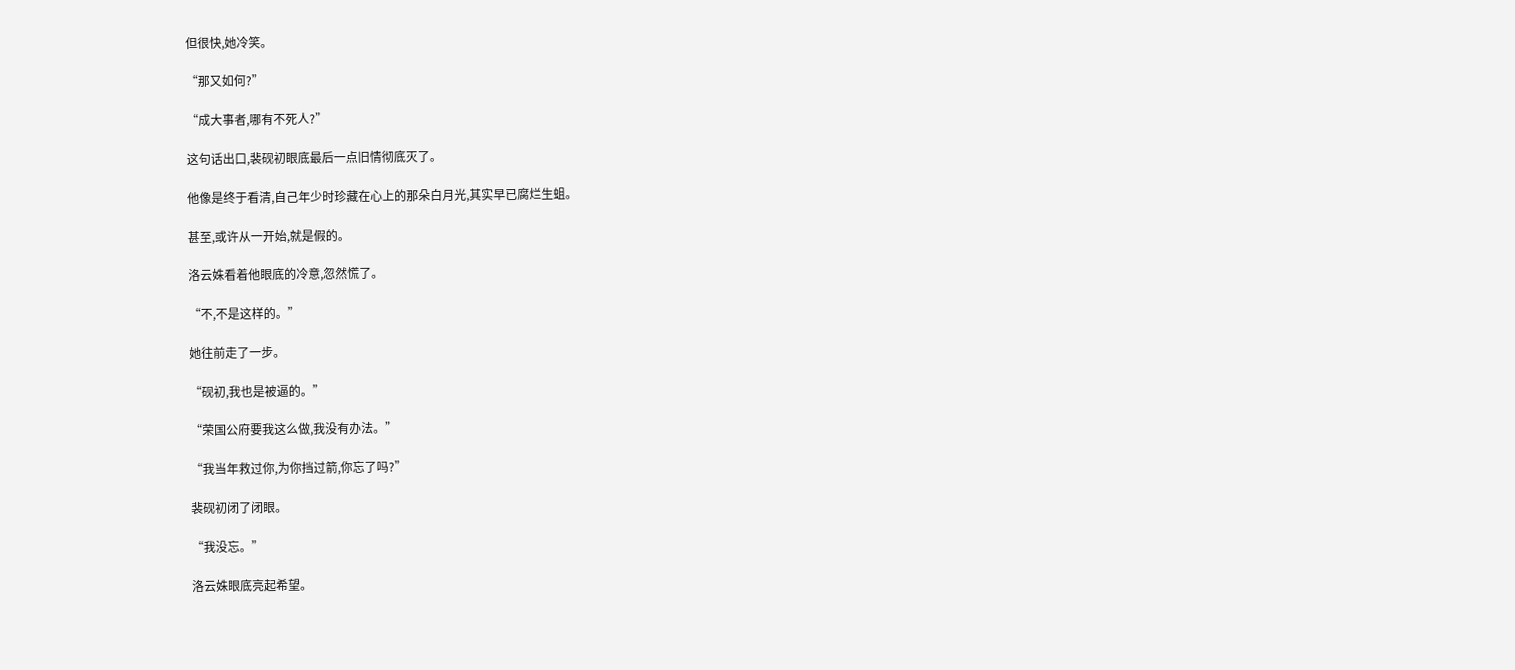但很快,她冷笑。

“那又如何?”

“成大事者,哪有不死人?”

这句话出口,裴砚初眼底最后一点旧情彻底灭了。

他像是终于看清,自己年少时珍藏在心上的那朵白月光,其实早已腐烂生蛆。

甚至,或许从一开始,就是假的。

洛云姝看着他眼底的冷意,忽然慌了。

“不,不是这样的。”

她往前走了一步。

“砚初,我也是被逼的。”

“荣国公府要我这么做,我没有办法。”

“我当年救过你,为你挡过箭,你忘了吗?”

裴砚初闭了闭眼。

“我没忘。”

洛云姝眼底亮起希望。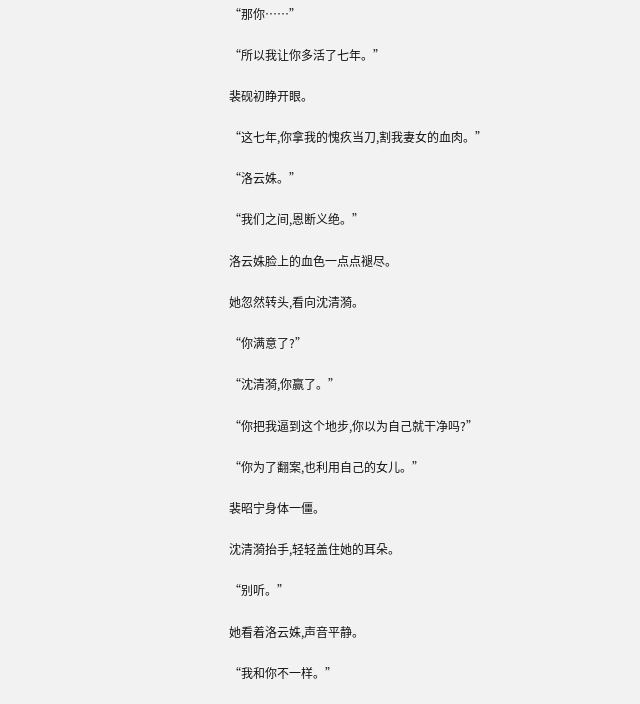“那你……”

“所以我让你多活了七年。”

裴砚初睁开眼。

“这七年,你拿我的愧疚当刀,割我妻女的血肉。”

“洛云姝。”

“我们之间,恩断义绝。”

洛云姝脸上的血色一点点褪尽。

她忽然转头,看向沈清漪。

“你满意了?”

“沈清漪,你赢了。”

“你把我逼到这个地步,你以为自己就干净吗?”

“你为了翻案,也利用自己的女儿。”

裴昭宁身体一僵。

沈清漪抬手,轻轻盖住她的耳朵。

“别听。”

她看着洛云姝,声音平静。

“我和你不一样。”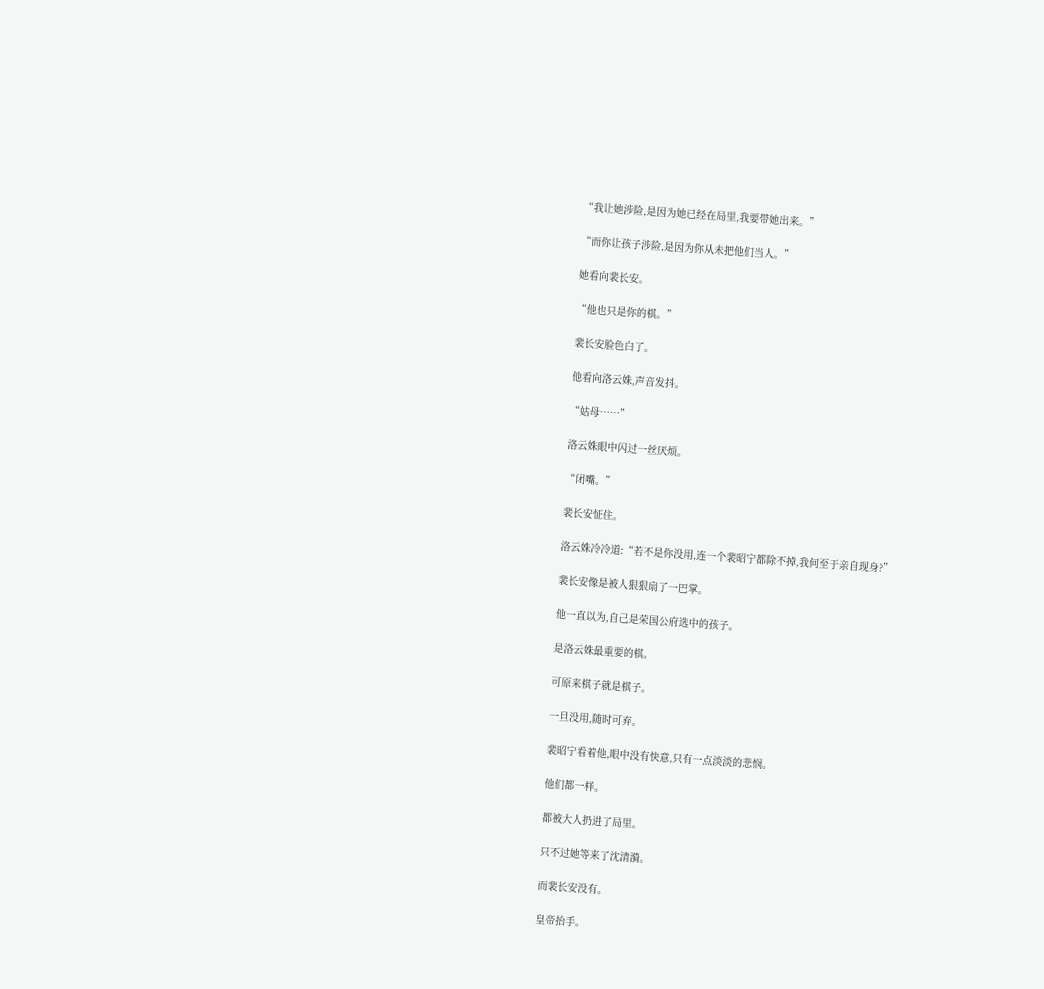“我让她涉险,是因为她已经在局里,我要带她出来。”

“而你让孩子涉险,是因为你从未把他们当人。”

她看向裴长安。

“他也只是你的棋。”

裴长安脸色白了。

他看向洛云姝,声音发抖。

“姑母……”

洛云姝眼中闪过一丝厌烦。

“闭嘴。”

裴长安怔住。

洛云姝冷冷道:“若不是你没用,连一个裴昭宁都除不掉,我何至于亲自现身?”

裴长安像是被人狠狠扇了一巴掌。

他一直以为,自己是荣国公府选中的孩子。

是洛云姝最重要的棋。

可原来棋子就是棋子。

一旦没用,随时可弃。

裴昭宁看着他,眼中没有快意,只有一点淡淡的悲悯。

他们都一样。

都被大人扔进了局里。

只不过她等来了沈清漪。

而裴长安没有。

皇帝抬手。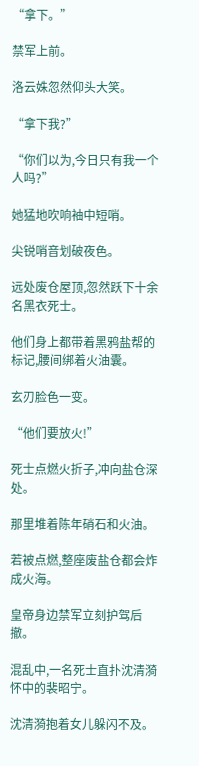“拿下。”

禁军上前。

洛云姝忽然仰头大笑。

“拿下我?”

“你们以为,今日只有我一个人吗?”

她猛地吹响袖中短哨。

尖锐哨音划破夜色。

远处废仓屋顶,忽然跃下十余名黑衣死士。

他们身上都带着黑鸦盐帮的标记,腰间绑着火油囊。

玄刃脸色一变。

“他们要放火!”

死士点燃火折子,冲向盐仓深处。

那里堆着陈年硝石和火油。

若被点燃,整座废盐仓都会炸成火海。

皇帝身边禁军立刻护驾后撤。

混乱中,一名死士直扑沈清漪怀中的裴昭宁。

沈清漪抱着女儿躲闪不及。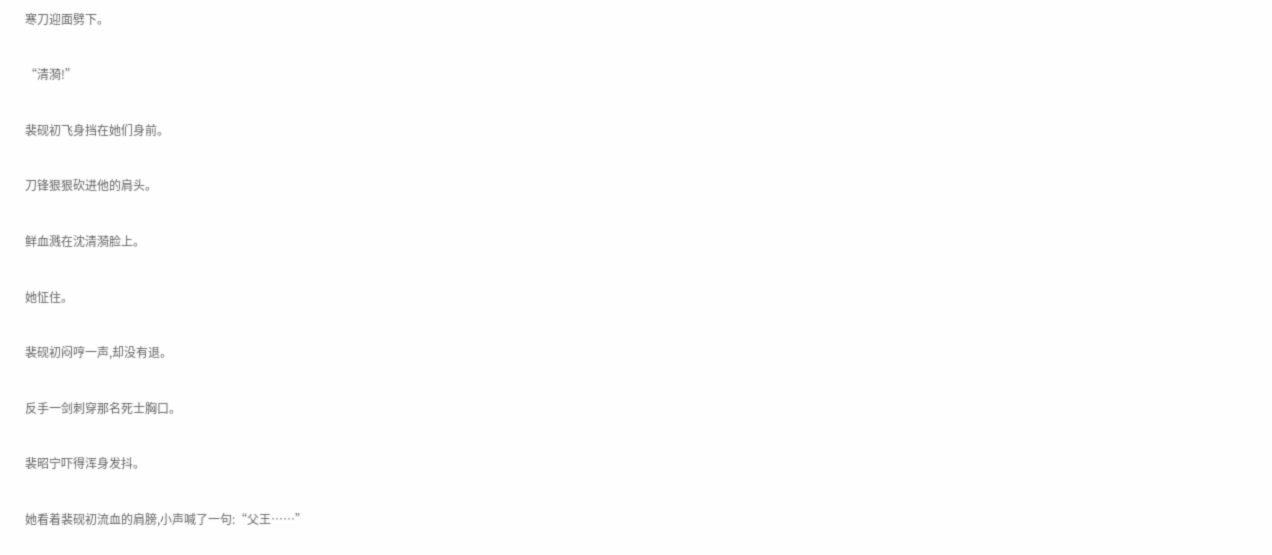寒刀迎面劈下。

“清漪!”

裴砚初飞身挡在她们身前。

刀锋狠狠砍进他的肩头。

鲜血溅在沈清漪脸上。

她怔住。

裴砚初闷哼一声,却没有退。

反手一剑刺穿那名死士胸口。

裴昭宁吓得浑身发抖。

她看着裴砚初流血的肩膀,小声喊了一句:“父王……”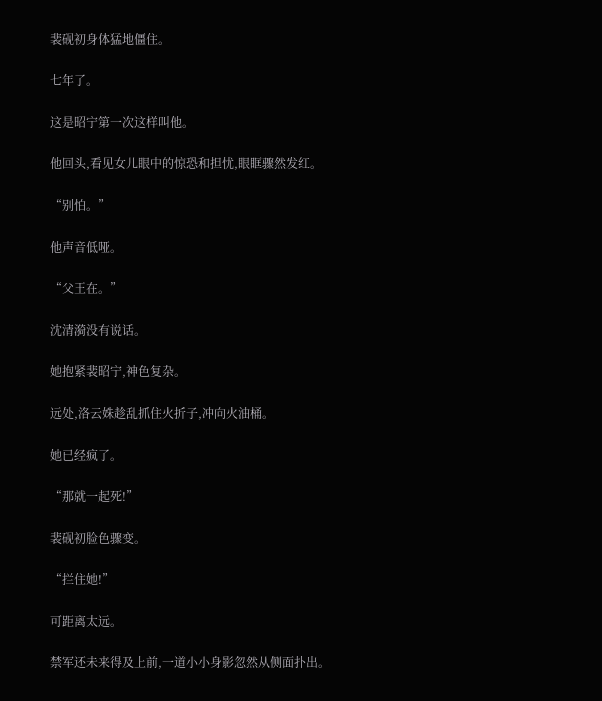裴砚初身体猛地僵住。

七年了。

这是昭宁第一次这样叫他。

他回头,看见女儿眼中的惊恐和担忧,眼眶骤然发红。

“别怕。”

他声音低哑。

“父王在。”

沈清漪没有说话。

她抱紧裴昭宁,神色复杂。

远处,洛云姝趁乱抓住火折子,冲向火油桶。

她已经疯了。

“那就一起死!”

裴砚初脸色骤变。

“拦住她!”

可距离太远。

禁军还未来得及上前,一道小小身影忽然从侧面扑出。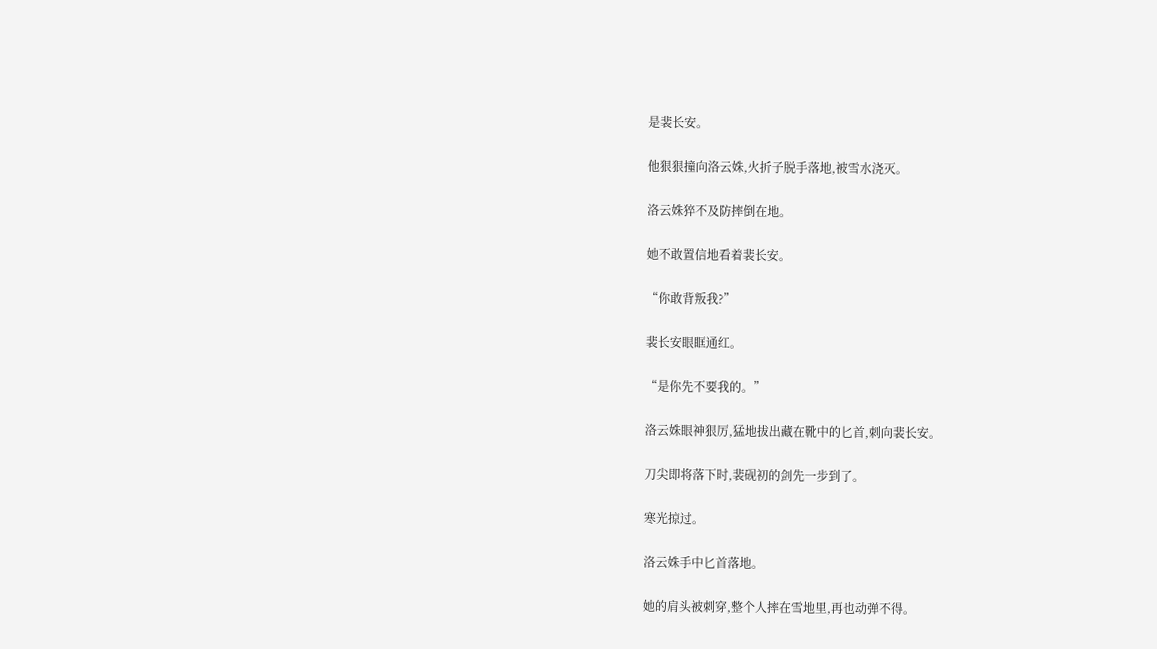是裴长安。

他狠狠撞向洛云姝,火折子脱手落地,被雪水浇灭。

洛云姝猝不及防摔倒在地。

她不敢置信地看着裴长安。

“你敢背叛我?”

裴长安眼眶通红。

“是你先不要我的。”

洛云姝眼神狠厉,猛地拔出藏在靴中的匕首,刺向裴长安。

刀尖即将落下时,裴砚初的剑先一步到了。

寒光掠过。

洛云姝手中匕首落地。

她的肩头被刺穿,整个人摔在雪地里,再也动弹不得。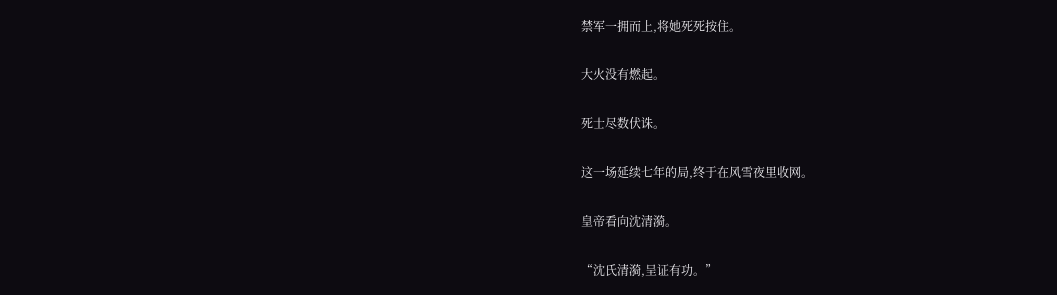禁军一拥而上,将她死死按住。

大火没有燃起。

死士尽数伏诛。

这一场延续七年的局,终于在风雪夜里收网。

皇帝看向沈清漪。

“沈氏清漪,呈证有功。”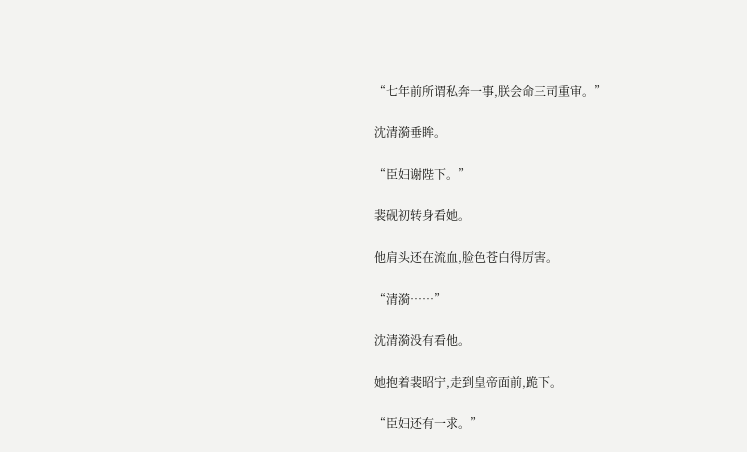“七年前所谓私奔一事,朕会命三司重审。”

沈清漪垂眸。

“臣妇谢陛下。”

裴砚初转身看她。

他肩头还在流血,脸色苍白得厉害。

“清漪……”

沈清漪没有看他。

她抱着裴昭宁,走到皇帝面前,跪下。

“臣妇还有一求。”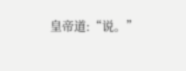皇帝道:“说。”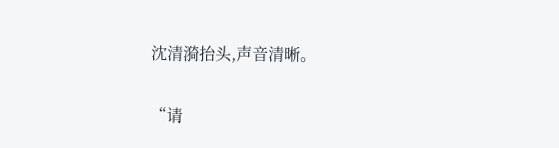沈清漪抬头,声音清晰。

“请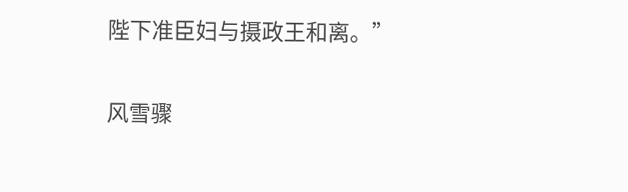陛下准臣妇与摄政王和离。”

风雪骤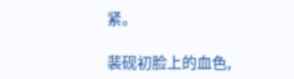紧。

裴砚初脸上的血色,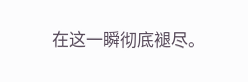在这一瞬彻底褪尽。